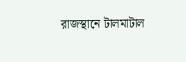রাজস্থানে টালমাটাল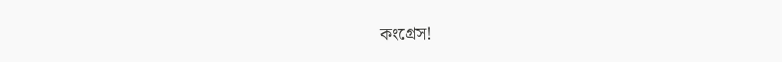কংগ্রেস!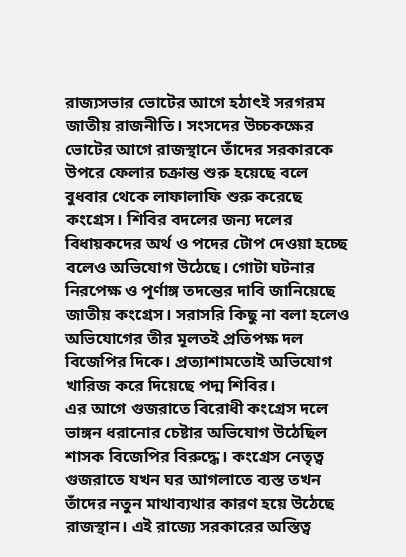রাজ্যসভার ভোটের আগে হঠাৎই সরগরম জাতীয় রাজনীতি। সংসদের উচ্চকক্ষের ভোটের আগে রাজস্থানে তাঁদের সরকারকে উপরে ফেলার চক্রান্ত শুরু হয়েছে বলে বুধবার থেকে লাফালাফি শুরু করেছে কংগ্রেস। শিবির বদলের জন্য দলের বিধায়কদের অর্থ ও পদের টোপ দেওয়া হচ্ছে বলেও অভিযোগ উঠেছে। গোটা ঘটনার নিরপেক্ষ ও পূর্ণাঙ্গ তদন্তের দাবি জানিয়েছে জাতীয় কংগ্রেস। সরাসরি কিছু না বলা হলেও অভিযোগের তীর মূলতই প্রতিপক্ষ দল বিজেপির দিকে। প্রত্যাশামতোই অভিযোগ খারিজ করে দিয়েছে পদ্ম শিবির।
এর আগে গুজরাতে বিরোধী কংগ্রেস দলে ভাঙ্গন ধরানোর চেষ্টার অভিযোগ উঠেছিল শাসক বিজেপির বিরুদ্ধে। কংগ্রেস নেতৃত্ব গুজরাতে যখন ঘর আগলাতে ব্যস্ত তখন তাঁদের নতুন মাথাব্যথার কারণ হয়ে উঠেছে রাজস্থান। এই রাজ্যে সরকারের অস্তিত্ব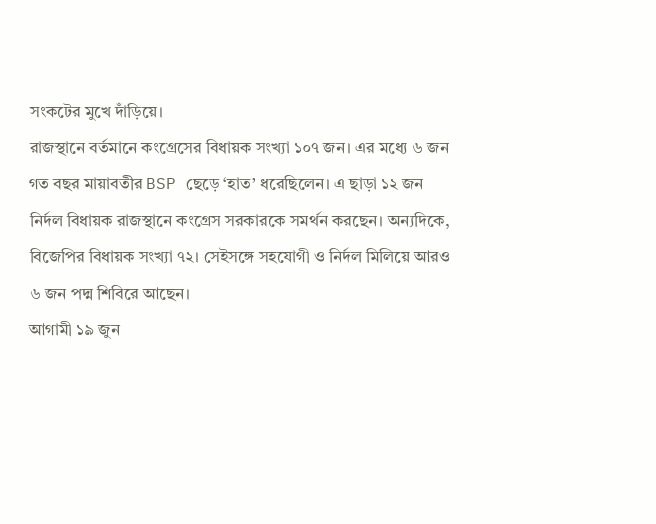সংকটের মুখে দাঁড়িয়ে।
রাজস্থানে বর্তমানে কংগ্রেসের বিধায়ক সংখ্যা ১০৭ জন। এর মধ্যে ৬ জন গত বছর মায়াবতীর BSP ছেড়ে ‘হাত’ ধরেছিলেন। এ ছাড়া ১২ জন নির্দল বিধায়ক রাজস্থানে কংগ্রেস সরকারকে সমর্থন করছেন। অন্যদিকে, বিজেপির বিধায়ক সংখ্যা ৭২। সেইসঙ্গে সহযোগী ও নির্দল মিলিয়ে আরও ৬ জন পদ্ম শিবিরে আছেন।
আগামী ১৯ জুন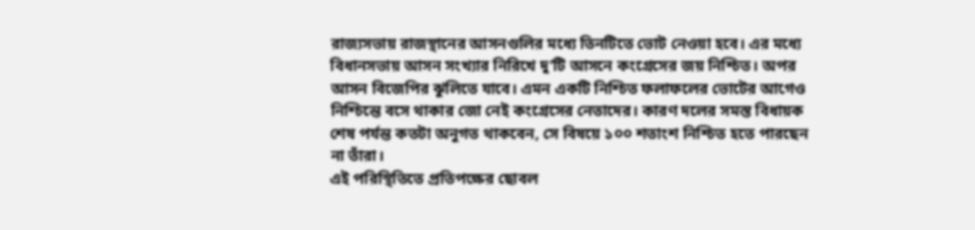রাজ্যসভায় রাজস্থানের আসনগুলির মধ্যে তিনটিতে ভোট নেওয়া হবে। এর মধ্যে বিধানসভায় আসন সংখ্যার নিরিখে দু’টি আসনে কংগ্রেসের জয় নিশ্চিত। অপর আসন বিজেপির ঝুলিতে যাবে। এমন একটি নিশ্চিত ফলাফলের ভোটের আগেও নিশ্চিন্তে বসে থাকার জো নেই কংগ্রেসের নেতাদের। কারণ দলের সমস্ত বিধায়ক শেষ পর্যন্ত কতটা অনুগত থাকবেন, সে বিষয়ে ১০০ শতাংশ নিশ্চিত হতে পারছেন না তাঁরা।
এই পরিস্থিতিতে প্রতিপক্ষের ছোবল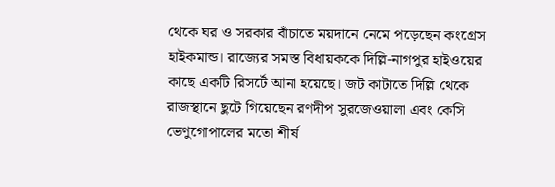থেকে ঘর ও সরকার বাঁচাতে ময়দানে নেমে পড়েছেন কংগ্রেস হাইকমান্ড। রাজ্যের সমস্ত বিধায়ককে দিল্লি-নাগপুর হাইওয়ের কাছে একটি রিসর্টে আনা হয়েছে। জট কাটাতে দিল্লি থেকে রাজস্থানে ছুটে গিয়েছেন রণদীপ সুরজেওয়ালা এবং কেসি ভেণুগোপালের মতো শীর্ষ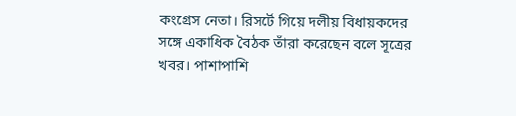কংগ্রেস নেতা। রিসর্টে গিয়ে দলীয় বিধায়কদের সঙ্গে একাধিক বৈঠক তাঁরা করেছেন বলে সূত্রের খবর। পাশাপাশি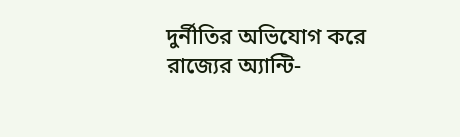দুর্নীতির অভিযোগ করে রাজ্যের অ্যান্টি-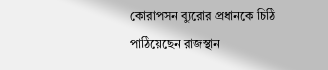কোরাপসন ব্যুরোর প্রধানকে চিঠি পাঠিয়েছেন রাজস্থান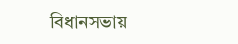বিধানসভায়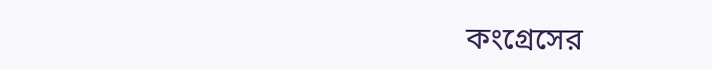কংগ্রেসের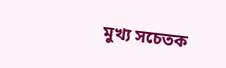মুখ্য সচেতক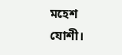মহেশ যোশী।